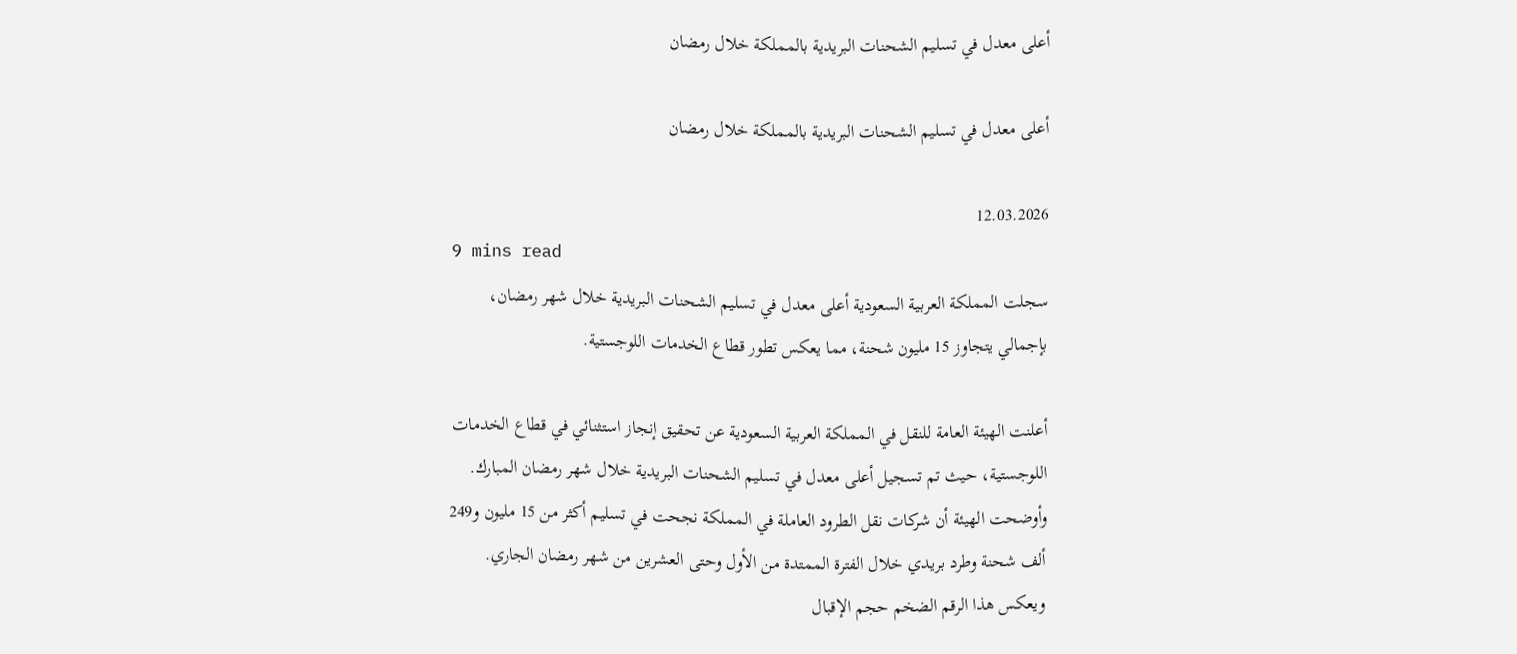أعلى معدل في تسليم الشحنات البريدية بالمملكة خلال رمضان

أعلى معدل في تسليم الشحنات البريدية بالمملكة خلال رمضان

12.03.2026
9 mins read
سجلت المملكة العربية السعودية أعلى معدل في تسليم الشحنات البريدية خلال شهر رمضان، بإجمالي يتجاوز 15 مليون شحنة، مما يعكس تطور قطاع الخدمات اللوجستية.

أعلنت الهيئة العامة للنقل في المملكة العربية السعودية عن تحقيق إنجاز استثنائي في قطاع الخدمات اللوجستية، حيث تم تسجيل أعلى معدل في تسليم الشحنات البريدية خلال شهر رمضان المبارك. وأوضحت الهيئة أن شركات نقل الطرود العاملة في المملكة نجحت في تسليم أكثر من 15 مليون و249 ألف شحنة وطرد بريدي خلال الفترة الممتدة من الأول وحتى العشرين من شهر رمضان الجاري. ويعكس هذا الرقم الضخم حجم الإقبال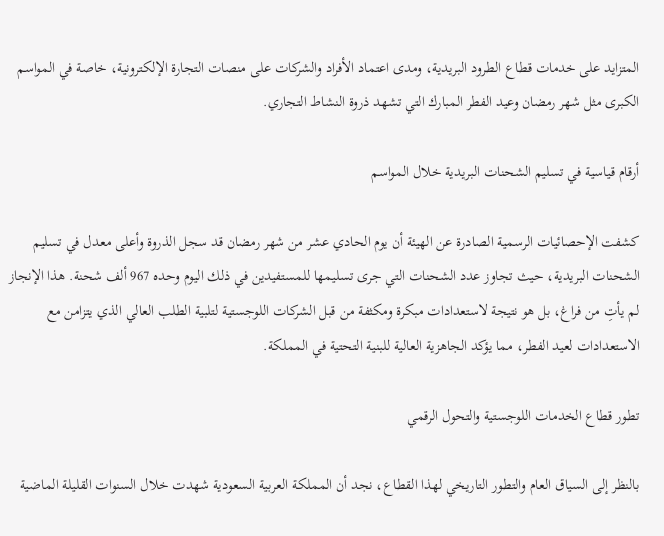المتزايد على خدمات قطاع الطرود البريدية، ومدى اعتماد الأفراد والشركات على منصات التجارة الإلكترونية، خاصة في المواسم الكبرى مثل شهر رمضان وعيد الفطر المبارك التي تشهد ذروة النشاط التجاري.

أرقام قياسية في تسليم الشحنات البريدية خلال المواسم

كشفت الإحصائيات الرسمية الصادرة عن الهيئة أن يوم الحادي عشر من شهر رمضان قد سجل الذروة وأعلى معدل في تسليم الشحنات البريدية، حيث تجاوز عدد الشحنات التي جرى تسليمها للمستفيدين في ذلك اليوم وحده 967 ألف شحنة. هذا الإنجاز لم يأتِ من فراغ، بل هو نتيجة لاستعدادات مبكرة ومكثفة من قبل الشركات اللوجستية لتلبية الطلب العالي الذي يتزامن مع الاستعدادات لعيد الفطر، مما يؤكد الجاهزية العالية للبنية التحتية في المملكة.

تطور قطاع الخدمات اللوجستية والتحول الرقمي

بالنظر إلى السياق العام والتطور التاريخي لهذا القطاع، نجد أن المملكة العربية السعودية شهدت خلال السنوات القليلة الماضية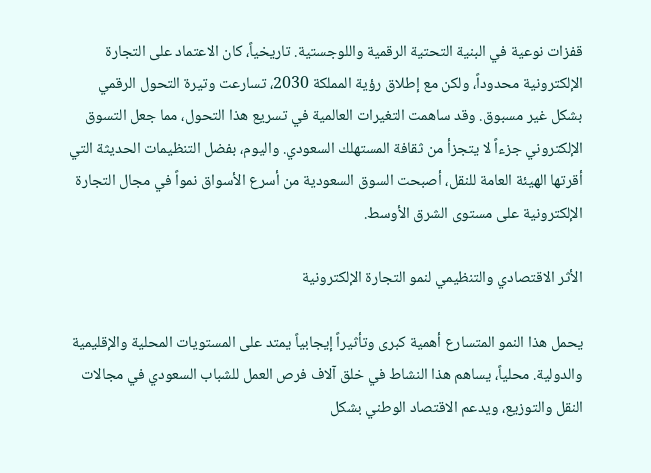قفزات نوعية في البنية التحتية الرقمية واللوجستية. تاريخياً، كان الاعتماد على التجارة الإلكترونية محدوداً، ولكن مع إطلاق رؤية المملكة 2030، تسارعت وتيرة التحول الرقمي بشكل غير مسبوق. وقد ساهمت التغيرات العالمية في تسريع هذا التحول، مما جعل التسوق الإلكتروني جزءاً لا يتجزأ من ثقافة المستهلك السعودي. واليوم، بفضل التنظيمات الحديثة التي أقرتها الهيئة العامة للنقل، أصبحت السوق السعودية من أسرع الأسواق نمواً في مجال التجارة الإلكترونية على مستوى الشرق الأوسط.

الأثر الاقتصادي والتنظيمي لنمو التجارة الإلكترونية

يحمل هذا النمو المتسارع أهمية كبرى وتأثيراً إيجابياً يمتد على المستويات المحلية والإقليمية والدولية. محلياً، يساهم هذا النشاط في خلق آلاف فرص العمل للشباب السعودي في مجالات النقل والتوزيع، ويدعم الاقتصاد الوطني بشكل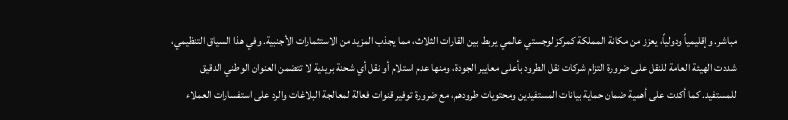مباشر. وإقليمياً ودولياً، يعزز من مكانة المملكة كمركز لوجستي عالمي يربط بين القارات الثلاث، مما يجذب المزيد من الاستثمارات الأجنبية. وفي هذا السياق التنظيمي، شددت الهيئة العامة للنقل على ضرورة التزام شركات نقل الطرود بأعلى معايير الجودة، ومنها عدم استلام أو نقل أي شحنة بريدية لا تتضمن العنوان الوطني الدقيق للمستفيد. كما أكدت على أهمية ضمان حماية بيانات المستفيدين ومحتويات طرودهم، مع ضرورة توفير قنوات فعالة لمعالجة البلاغات والرد على استفسارات العملاء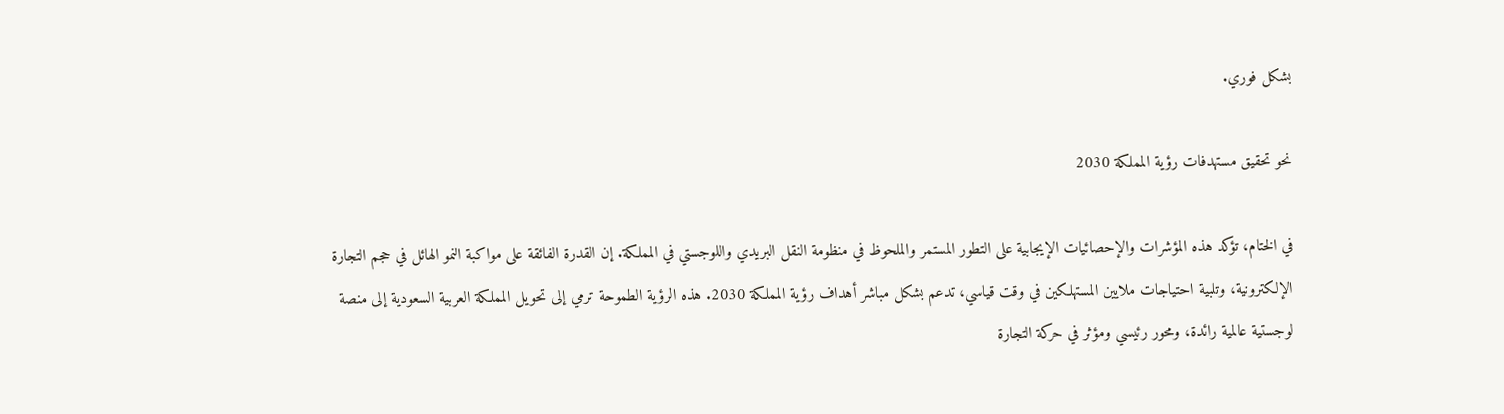بشكل فوري.

نحو تحقيق مستهدفات رؤية المملكة 2030

في الختام، تؤكد هذه المؤشرات والإحصائيات الإيجابية على التطور المستمر والملحوظ في منظومة النقل البريدي واللوجستي في المملكة. إن القدرة الفائقة على مواكبة النمو الهائل في حجم التجارة الإلكترونية، وتلبية احتياجات ملايين المستهلكين في وقت قياسي، تدعم بشكل مباشر أهداف رؤية المملكة 2030. هذه الرؤية الطموحة ترمي إلى تحويل المملكة العربية السعودية إلى منصة لوجستية عالمية رائدة، ومحور رئيسي ومؤثر في حركة التجارة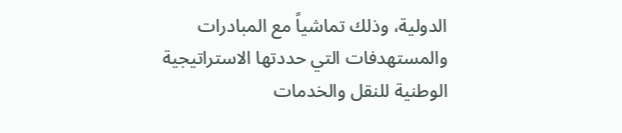الدولية، وذلك تماشياً مع المبادرات والمستهدفات التي حددتها الاستراتيجية الوطنية للنقل والخدمات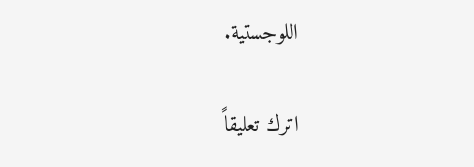اللوجستية.

اترك تعليقاً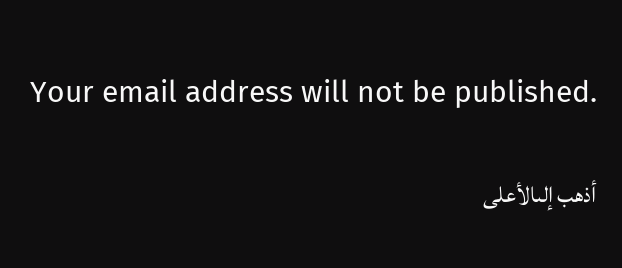Your email address will not be published.

أذهب إلىالأعلى